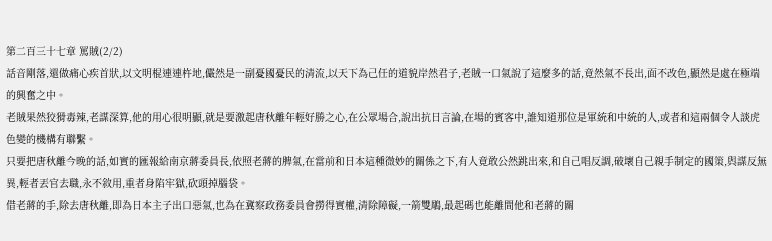第二百三十七章 罵賊(2/2)
話音剛落,還做痛心疾首狀,以文明棍連連杵地,儼然是一副憂國憂民的清流,以天下為己任的道貌岸然君子,老賊一口氣說了這麼多的話,竟然氣不長出,面不改色,顯然是處在極端的興奮之中。
老賊果然狡猾毒辣,老謀深算,他的用心很明顯,就是要激起唐秋離年輕好勝之心,在公眾場合,說出抗日言論,在場的賓客中,誰知道那位是軍統和中統的人,或者和這兩個令人談虎色變的機構有聯繫。
只要把唐秋離今晚的話,如實的匯報給南京蔣委員長,依照老蔣的脾氣,在當前和日本這種微妙的關係之下,有人竟敢公然跳出來,和自己唱反調,破壞自己親手制定的國策,與謀反無異,輕者丟官去職,永不敘用,重者身陷牢獄,砍頭掉腦袋。
借老蔣的手,除去唐秋離,即為日本主子出口惡氣,也為在冀察政務委員會撈得實權,清除障礙,一箭雙鵰,最起碼也能離間他和老蔣的關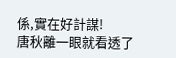係,實在好計謀!
唐秋離一眼就看透了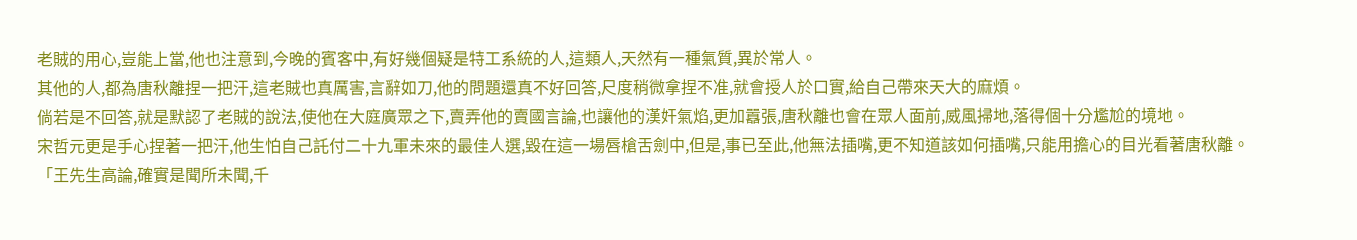老賊的用心,豈能上當,他也注意到,今晚的賓客中,有好幾個疑是特工系統的人,這類人,天然有一種氣質,異於常人。
其他的人,都為唐秋離捏一把汗,這老賊也真厲害,言辭如刀,他的問題還真不好回答,尺度稍微拿捏不准,就會授人於口實,給自己帶來天大的麻煩。
倘若是不回答,就是默認了老賊的說法,使他在大庭廣眾之下,賣弄他的賣國言論,也讓他的漢奸氣焰,更加囂張,唐秋離也會在眾人面前,威風掃地,落得個十分尷尬的境地。
宋哲元更是手心捏著一把汗,他生怕自己託付二十九軍未來的最佳人選,毀在這一場唇槍舌劍中,但是,事已至此,他無法插嘴,更不知道該如何插嘴,只能用擔心的目光看著唐秋離。
「王先生高論,確實是聞所未聞,千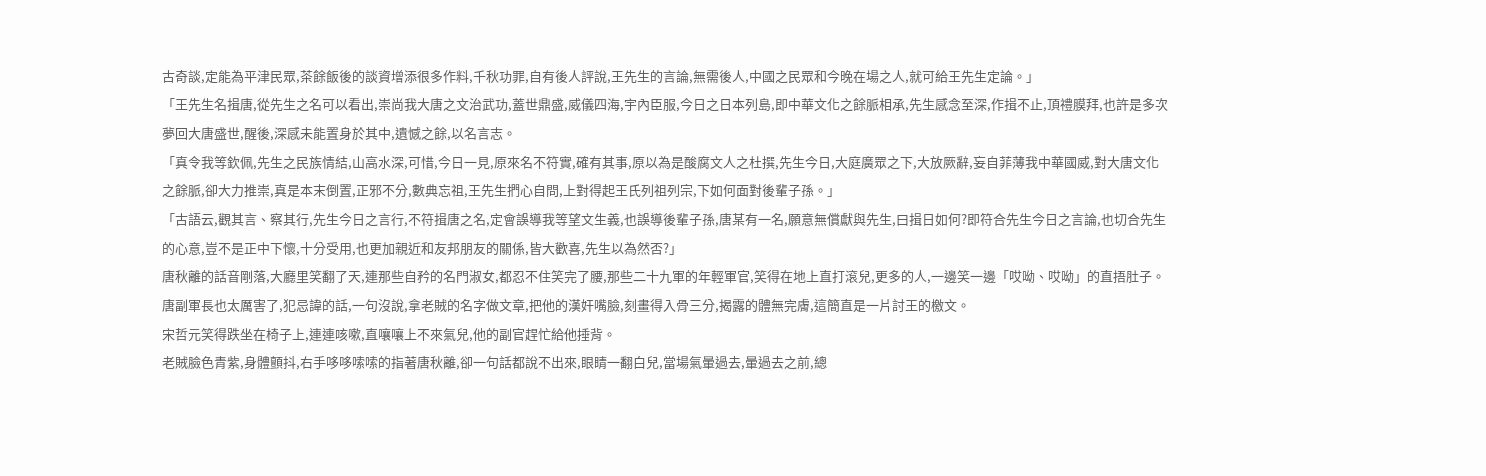古奇談,定能為平津民眾,茶餘飯後的談資增添很多作料,千秋功罪,自有後人評說,王先生的言論,無需後人,中國之民眾和今晚在場之人,就可給王先生定論。」
「王先生名揖唐,從先生之名可以看出,崇尚我大唐之文治武功,蓋世鼎盛,威儀四海,宇內臣服,今日之日本列島,即中華文化之餘脈相承,先生感念至深,作揖不止,頂禮膜拜,也許是多次夢回大唐盛世,醒後,深感未能置身於其中,遺憾之餘,以名言志。
「真令我等欽佩,先生之民族情結,山高水深,可惜,今日一見,原來名不符實,確有其事,原以為是酸腐文人之杜撰,先生今日,大庭廣眾之下,大放厥辭,妄自菲薄我中華國威,對大唐文化之餘脈,卻大力推崇,真是本末倒置,正邪不分,數典忘祖,王先生捫心自問,上對得起王氏列祖列宗,下如何面對後輩子孫。」
「古語云,觀其言、察其行,先生今日之言行,不符揖唐之名,定會誤導我等望文生義,也誤導後輩子孫,唐某有一名,願意無償獻與先生,曰揖日如何?即符合先生今日之言論,也切合先生的心意,豈不是正中下懷,十分受用,也更加親近和友邦朋友的關係,皆大歡喜,先生以為然否?」
唐秋離的話音剛落,大廳里笑翻了天,連那些自矜的名門淑女,都忍不住笑完了腰,那些二十九軍的年輕軍官,笑得在地上直打滾兒,更多的人,一邊笑一邊「哎呦、哎呦」的直捂肚子。
唐副軍長也太厲害了,犯忌諱的話,一句沒說,拿老賊的名字做文章,把他的漢奸嘴臉,刻畫得入骨三分,揭露的體無完膚,這簡直是一片討王的檄文。
宋哲元笑得跌坐在椅子上,連連咳嗽,直嚷嚷上不來氣兒,他的副官趕忙給他捶背。
老賊臉色青紫,身體顫抖,右手哆哆嗦嗦的指著唐秋離,卻一句話都說不出來,眼睛一翻白兒,當場氣暈過去,暈過去之前,總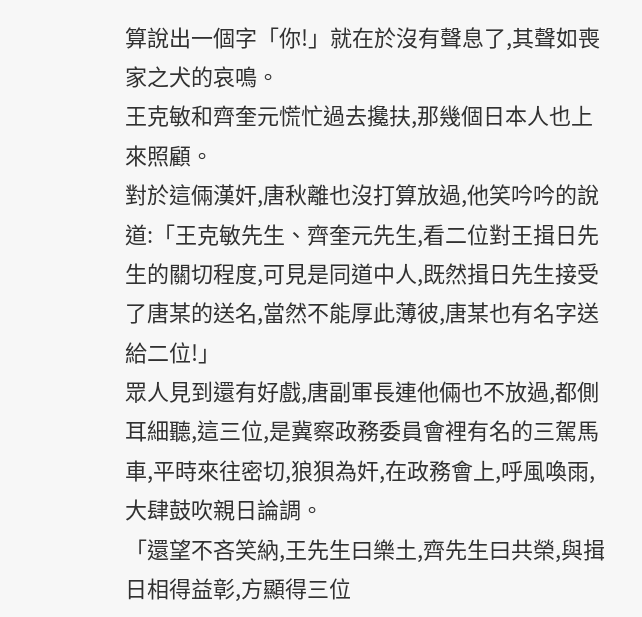算說出一個字「你!」就在於沒有聲息了,其聲如喪家之犬的哀鳴。
王克敏和齊奎元慌忙過去攙扶,那幾個日本人也上來照顧。
對於這倆漢奸,唐秋離也沒打算放過,他笑吟吟的說道:「王克敏先生、齊奎元先生,看二位對王揖日先生的關切程度,可見是同道中人,既然揖日先生接受了唐某的送名,當然不能厚此薄彼,唐某也有名字送給二位!」
眾人見到還有好戲,唐副軍長連他倆也不放過,都側耳細聽,這三位,是冀察政務委員會裡有名的三駕馬車,平時來往密切,狼狽為奸,在政務會上,呼風喚雨,大肆鼓吹親日論調。
「還望不吝笑納,王先生曰樂土,齊先生曰共榮,與揖日相得益彰,方顯得三位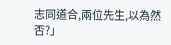志同道合,兩位先生,以為然否?」